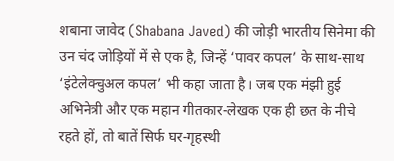शबाना जावेद (Shabana Javed) की जोड़ी भारतीय सिनेमा की उन चंद जोड़ियों में से एक है, जिन्हें ‘पावर कपल’ के साथ-साथ ‘इंटेलेक्चुअल कपल’ भी कहा जाता है। जब एक मंझी हुई अभिनेत्री और एक महान गीतकार-लेखक एक ही छत के नीचे रहते हों, तो बातें सिर्फ घर-गृहस्थी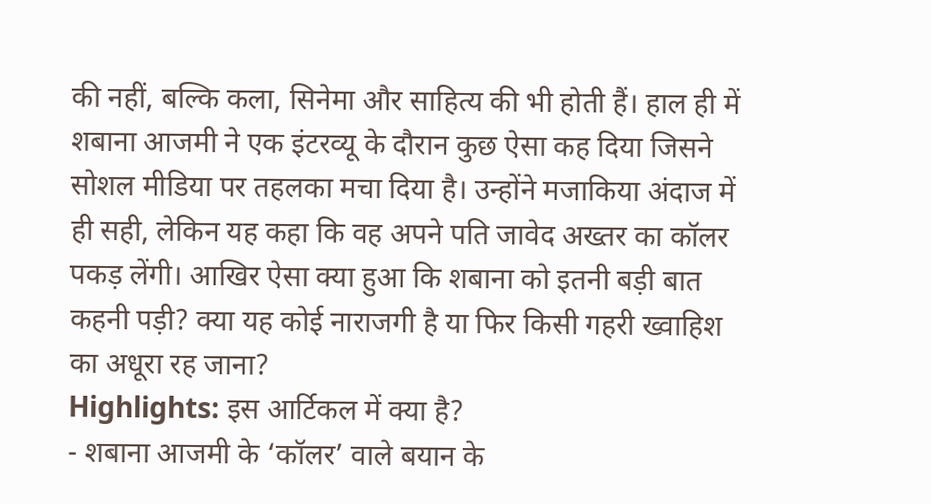की नहीं, बल्कि कला, सिनेमा और साहित्य की भी होती हैं। हाल ही में शबाना आजमी ने एक इंटरव्यू के दौरान कुछ ऐसा कह दिया जिसने सोशल मीडिया पर तहलका मचा दिया है। उन्होंने मजाकिया अंदाज में ही सही, लेकिन यह कहा कि वह अपने पति जावेद अख्तर का कॉलर पकड़ लेंगी। आखिर ऐसा क्या हुआ कि शबाना को इतनी बड़ी बात कहनी पड़ी? क्या यह कोई नाराजगी है या फिर किसी गहरी ख्वाहिश का अधूरा रह जाना?
Highlights: इस आर्टिकल में क्या है?
- शबाना आजमी के ‘कॉलर’ वाले बयान के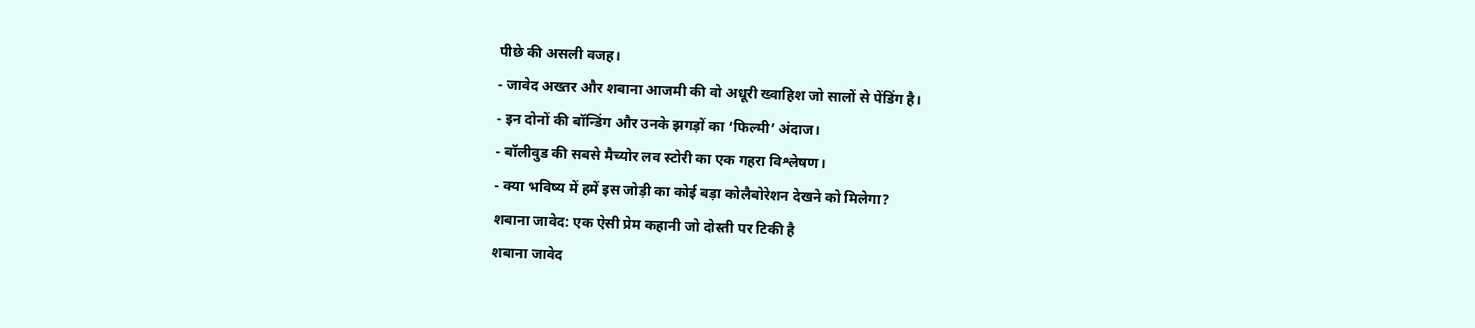पीछे की असली वजह।
- जावेद अख्तर और शबाना आजमी की वो अधूरी ख्वाहिश जो सालों से पेंडिंग है।
- इन दोनों की बॉन्डिंग और उनके झगड़ों का ‘फिल्मी’ अंदाज।
- बॉलीवुड की सबसे मैच्योर लव स्टोरी का एक गहरा विश्लेषण।
- क्या भविष्य में हमें इस जोड़ी का कोई बड़ा कोलैबोरेशन देखने को मिलेगा?
शबाना जावेद: एक ऐसी प्रेम कहानी जो दोस्ती पर टिकी है
शबाना जावेद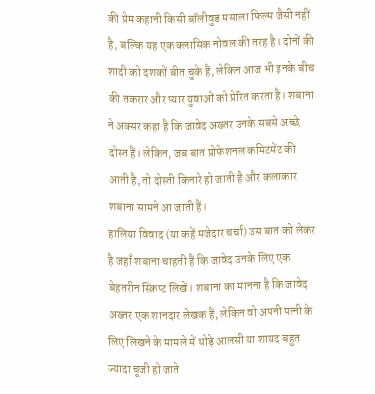की प्रेम कहानी किसी बॉलीवुड मसाला फिल्म जैसी नहीं है, बल्कि यह एक क्लासिक नोवल की तरह है। दोनों की शादी को दशकों बीत चुके हैं, लेकिन आज भी इनके बीच की तकरार और प्यार युवाओं को प्रेरित करता है। शबाना ने अक्सर कहा है कि जावेद अख्तर उनके सबसे अच्छे दोस्त हैं। लेकिन, जब बात प्रोफेशनल कमिटमेंट की आती है, तो दोस्ती किनारे हो जाती है और कलाकार शबाना सामने आ जाती हैं।
हालिया विवाद (या कहें मजेदार चर्चा) उस बात को लेकर है जहाँ शबाना चाहती हैं कि जावेद उनके लिए एक बेहतरीन स्क्रिप्ट लिखें। शबाना का मानना है कि जावेद अख्तर एक शानदार लेखक हैं, लेकिन वो अपनी पत्नी के लिए लिखने के मामले में थोड़े आलसी या शायद बहुत ज्यादा चूजी हो जाते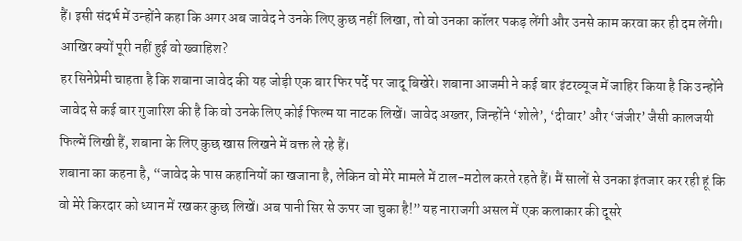हैं। इसी संदर्भ में उन्होंने कहा कि अगर अब जावेद ने उनके लिए कुछ नहीं लिखा, तो वो उनका कॉलर पकड़ लेंगी और उनसे काम करवा कर ही दम लेंगी।
आखिर क्यों पूरी नहीं हुई वो ख्वाहिश?
हर सिनेप्रेमी चाहता है कि शबाना जावेद की यह जोड़ी एक बार फिर पर्दे पर जादू बिखेरे। शबाना आजमी ने कई बार इंटरव्यूज में जाहिर किया है कि उन्होंने जावेद से कई बार गुजारिश की है कि वो उनके लिए कोई फिल्म या नाटक लिखें। जावेद अख्तर, जिन्होंने ‘शोले’, ‘दीवार’ और ‘जंजीर’ जैसी कालजयी फिल्में लिखी हैं, शबाना के लिए कुछ खास लिखने में वक्त ले रहे हैं।
शबाना का कहना है, “जावेद के पास कहानियों का खजाना है, लेकिन वो मेरे मामले में टाल-मटोल करते रहते हैं। मैं सालों से उनका इंतजार कर रही हूं कि वो मेरे किरदार को ध्यान में रखकर कुछ लिखें। अब पानी सिर से ऊपर जा चुका है!” यह नाराजगी असल में एक कलाकार की दूसरे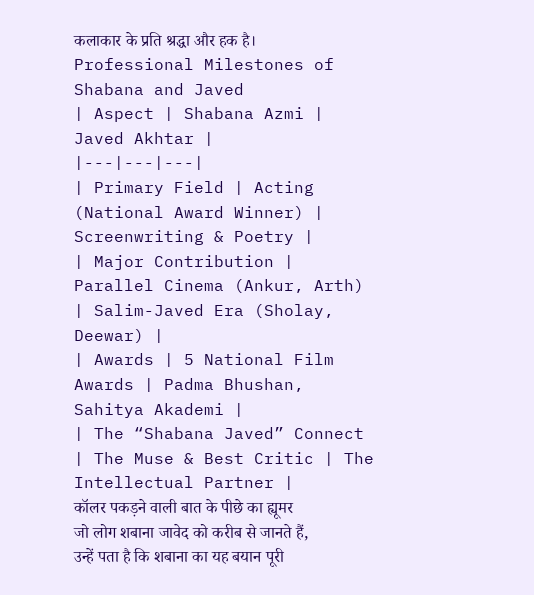कलाकार के प्रति श्रद्धा और हक है।
Professional Milestones of Shabana and Javed
| Aspect | Shabana Azmi | Javed Akhtar |
|---|---|---|
| Primary Field | Acting (National Award Winner) | Screenwriting & Poetry |
| Major Contribution | Parallel Cinema (Ankur, Arth) | Salim-Javed Era (Sholay, Deewar) |
| Awards | 5 National Film Awards | Padma Bhushan, Sahitya Akademi |
| The “Shabana Javed” Connect | The Muse & Best Critic | The Intellectual Partner |
कॉलर पकड़ने वाली बात के पीछे का ह्यूमर
जो लोग शबाना जावेद को करीब से जानते हैं, उन्हें पता है कि शबाना का यह बयान पूरी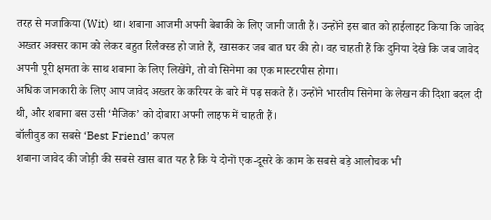तरह से मजाकिया (Wit) था। शबाना आजमी अपनी बेबाकी के लिए जानी जाती हैं। उन्होंने इस बात को हाईलाइट किया कि जावेद अख्तर अक्सर काम को लेकर बहुत रिलैक्स्ड हो जाते हैं, खासकर जब बात घर की हो। वह चाहती हैं कि दुनिया देखे कि जब जावेद अपनी पूरी क्षमता के साथ शबाना के लिए लिखेंगे, तो वो सिनेमा का एक मास्टरपीस होगा।
अधिक जानकारी के लिए आप जावेद अख्तर के करियर के बारे में पढ़ सकते हैं। उन्होंने भारतीय सिनेमा के लेखन की दिशा बदल दी थी, और शबाना बस उसी ‘मैजिक’ को दोबारा अपनी लाइफ में चाहती हैं।
बॉलीवुड का सबसे ‘Best Friend’ कपल
शबाना जावेद की जोड़ी की सबसे खास बात यह है कि ये दोनों एक-दूसरे के काम के सबसे बड़े आलोचक भी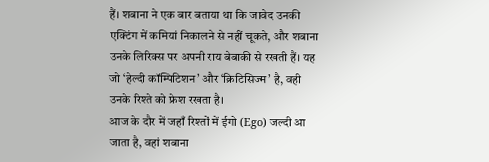हैं। शबाना ने एक बार बताया था कि जावेद उनकी एक्टिंग में कमियां निकालने से नहीं चूकते, और शबाना उनके लिरिक्स पर अपनी राय बेबाकी से रखती हैं। यह जो ‘हेल्दी कॉम्पिटिशन’ और ‘क्रिटिसिज्म’ है, वही उनके रिश्ते को फ्रेश रखता है।
आज के दौर में जहाँ रिश्तों में ईगो (Ego) जल्दी आ जाता है, वहां शबाना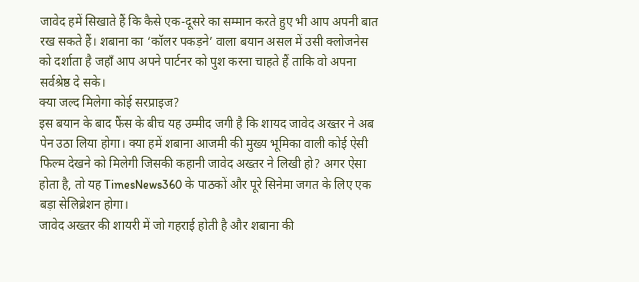जावेद हमें सिखाते हैं कि कैसे एक-दूसरे का सम्मान करते हुए भी आप अपनी बात रख सकते हैं। शबाना का ‘कॉलर पकड़ने’ वाला बयान असल में उसी क्लोजनेस को दर्शाता है जहाँ आप अपने पार्टनर को पुश करना चाहते हैं ताकि वो अपना सर्वश्रेष्ठ दे सके।
क्या जल्द मिलेगा कोई सरप्राइज?
इस बयान के बाद फैंस के बीच यह उम्मीद जगी है कि शायद जावेद अख्तर ने अब पेन उठा लिया होगा। क्या हमें शबाना आजमी की मुख्य भूमिका वाली कोई ऐसी फिल्म देखने को मिलेगी जिसकी कहानी जावेद अख्तर ने लिखी हो? अगर ऐसा होता है, तो यह TimesNews360 के पाठकों और पूरे सिनेमा जगत के लिए एक बड़ा सेलिब्रेशन होगा।
जावेद अख्तर की शायरी में जो गहराई होती है और शबाना की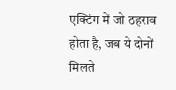एक्टिंग में जो ठहराव होता है, जब ये दोनों मिलते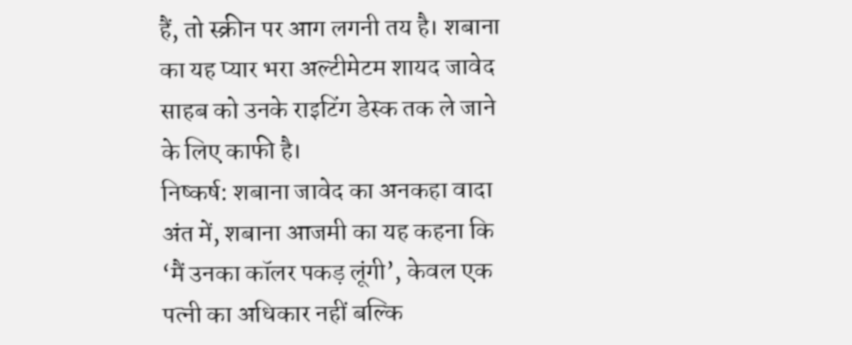हैं, तो स्क्रीन पर आग लगनी तय है। शबाना का यह प्यार भरा अल्टीमेटम शायद जावेद साहब को उनके राइटिंग डेस्क तक ले जाने के लिए काफी है।
निष्कर्ष: शबाना जावेद का अनकहा वादा
अंत में, शबाना आजमी का यह कहना कि ‘मैं उनका कॉलर पकड़ लूंगी’, केवल एक पत्नी का अधिकार नहीं बल्कि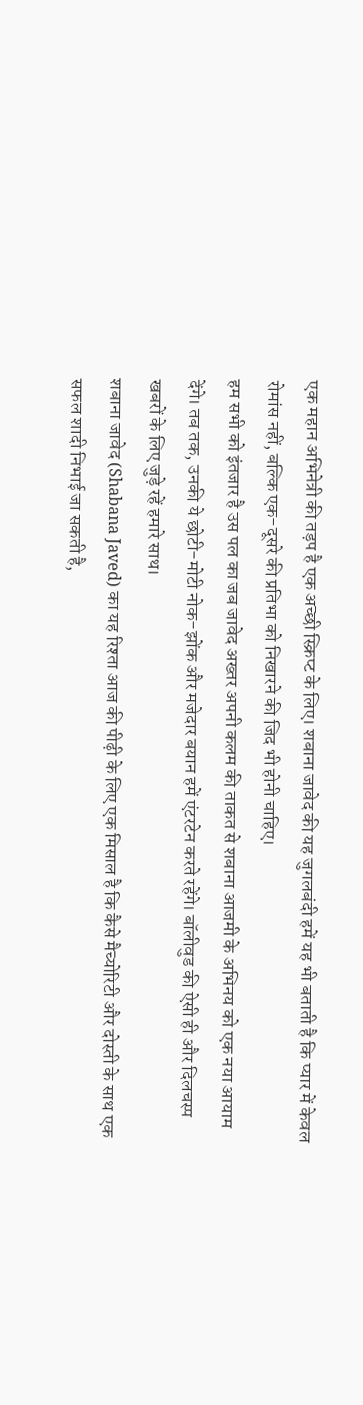एक महान अभिनेत्री की तड़प है एक अच्छी स्क्रिप्ट के लिए। शबाना जावेद की यह जुगलबंदी हमें यह भी बताती है कि प्यार में केवल रोमांस नहीं, बल्कि एक-दूसरे की प्रतिभा को निखारने की जिद भी होनी चाहिए।
हम सभी को इंतजार है उस पल का जब जावेद अख्तर अपनी कलम की ताकत से शबाना आजमी के अभिनय को एक नया आयाम देंगे। तब तक, उनकी ये छोटी-मोटी नोक-झोंक और मजेदार बयान हमें एंटरटेन करते रहेंगे। बॉलीवुड की ऐसी ही और दिलचस्प खबरों के लिए जुड़े रहें हमारे साथ।
शबाना जावेद (Shabana Javed) का यह रिश्ता आज की पीढ़ी के लिए एक मिसाल है कि कैसे मैच्योरिटी और दोस्ती के साथ एक सफल शादी निभाई जा सकती है,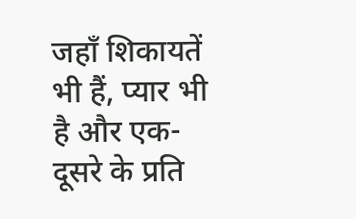जहाँ शिकायतें भी हैं, प्यार भी है और एक-दूसरे के प्रति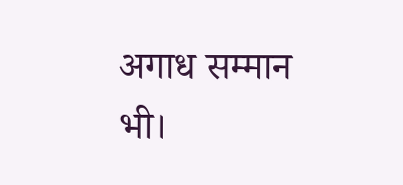अगाध सम्मान भी।